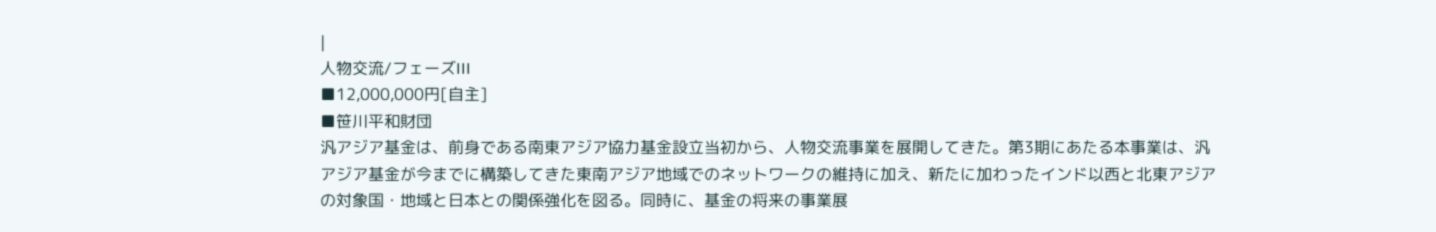|
人物交流/フェーズIII
■12,000,000円[自主]
■笹川平和財団
汎アジア基金は、前身である南東アジア協力基金設立当初から、人物交流事業を展開してきた。第3期にあたる本事業は、汎アジア基金が今までに構築してきた東南アジア地域でのネットワークの維持に加え、新たに加わったインド以西と北東アジアの対象国・地域と日本との関係強化を図る。同時に、基金の将来の事業展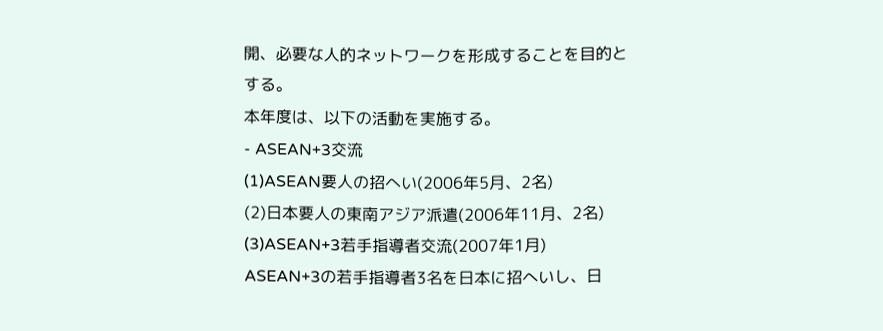開、必要な人的ネットワークを形成することを目的とする。
本年度は、以下の活動を実施する。
- ASEAN+3交流
(1)ASEAN要人の招へい(2006年5月、2名)
(2)日本要人の東南アジア派遣(2006年11月、2名)
(3)ASEAN+3若手指導者交流(2007年1月)
ASEAN+3の若手指導者3名を日本に招へいし、日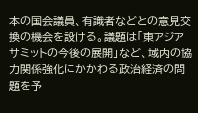本の国会議員、有識者などとの意見交換の機会を設ける。議題は「東アジアサミットの今後の展開」など、域内の協力関係強化にかかわる政治経済の問題を予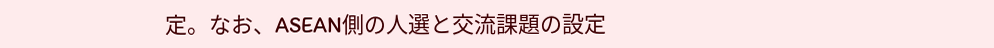定。なお、ASEAN側の人選と交流課題の設定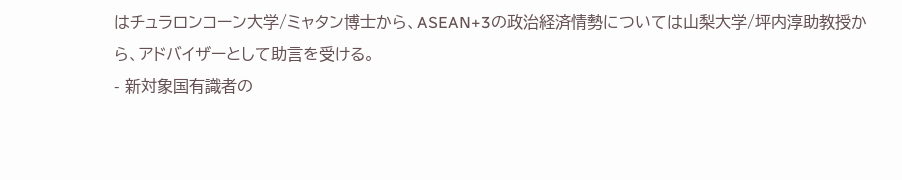はチュラロンコーン大学/ミャタン博士から、ASEAN+3の政治経済情勢については山梨大学/坪内淳助教授から、アドバイザーとして助言を受ける。
- 新対象国有識者の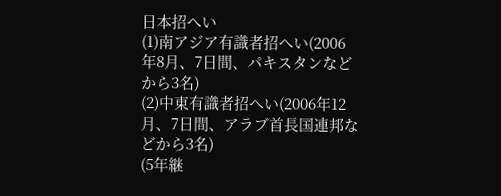日本招へい
(1)南アジア有識者招へい(2006年8月、7日間、パキスタンなどから3名)
(2)中東有識者招へい(2006年12月、7日間、アラブ首長国連邦などから3名)
(5年継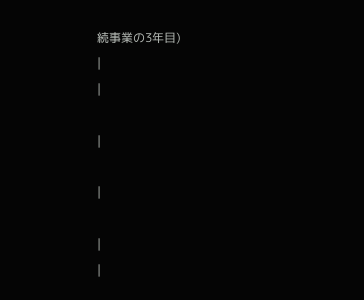続事業の3年目)
|
|

|

|

|
|